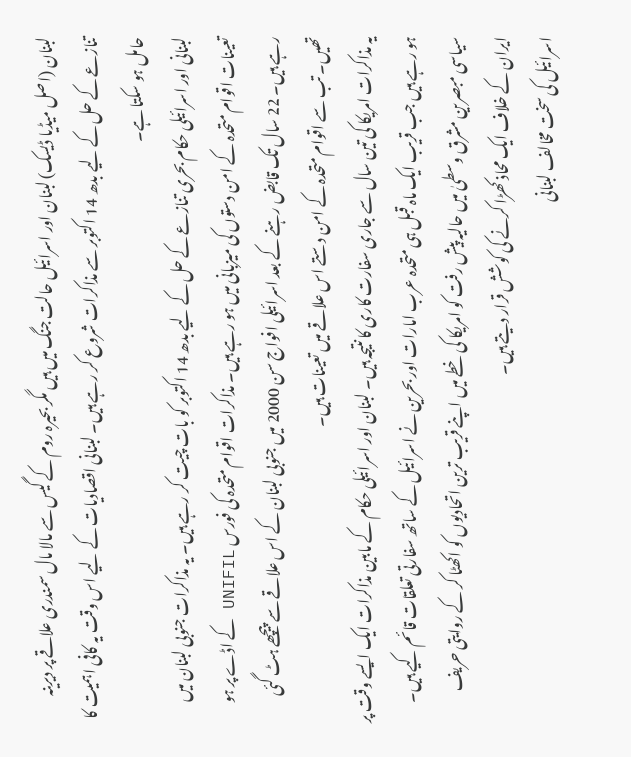لبنان (اصل میڈیا ڈیسک) لبنان اور اسرائيل حالت جنگ ميں ہيں مگر بحيرہ روم کے گيس سے مالا مال سمندری علاقے پر ديرينہ تنازعے کے حل کے ليے بدھ 14 اکتوبر سے مذاکرات شروع کر رہے ہيں۔ لبنانی اقصاديات کے ليے اس وقت يہ کافی اہميت کا حامل ہو سکتا ہے۔
لبنانی اور اسرائيلی حکام بحری تنازعے کے حل کے ليے بدھ 14 اکتوبر کو بات چيت کر رہے ہيں۔ يہ مذاکرات جنوبی لبنان ميں تعينات اقوام متحدہ کے امن دستوں کی ميزبانی ميں ہو رہے ہيں۔ مذاکرات اقوام متحدہ کی فورس UNIFIL کے اڈے پر ہو رہے ہيں۔ 22 سال تک قابض رہنے کے بعد اسرائيلی افواج سن 2000 ميں جنوبی لبنان کے اس علاقے سے پيچھے ہٹ گئی تھيں۔ تب سے اقوام متحدہ کے امن دستے اس علاقے ميں تعينات ہيں۔
يہ مذاکرات امريکا کی تين سال سے جاری سفارت کاری کا نتيجہ ہيں۔ لبنان اور اسرائيلی حکام کے مابين مذاکرات ايک ايسے وقت پر ہو رہے ہيں جب قريب ايک ماہ قبل ہی متحدہ عرب امارات اور بحرين نے اسرائيل کے ساتھ سفارتی تعلقات قائم کيے ہيں۔ سياسی مبصرين مشرق وسطیٰ ميں حاليہ پيش رفت کو امريکا کی خطے ميں اپنے قريب ترين اتحاديوں کو اکھٹا کر کے روايتی حريف ايران کے خلاف ايک محاذ کھڑا کرنے کی کوشش قرار ديتے ہيں۔
اسرائيل کی سخت مخالف لبنانی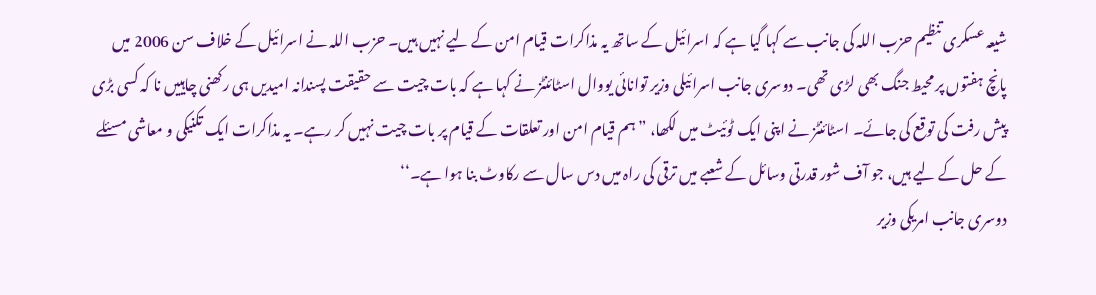شيعہ عسکری تنظيم حزب اللہ کی جانب سے کہا گيا ہے کہ اسرائيل کے ساتھ يہ مذاکرات قيام امن کے ليے نہيں ہيں۔ حزب اللہ نے اسرائيل کے خلاف سن 2006 ميں پانچ ہفتوں پر محيط جنگ بھی لڑی تھی۔ دوسری جانب اسرائيلی وزير توانائی يووال اسٹائنٹز نے کہا ہے کہ بات چيت سے حقيقت پسندانہ اميديں ہی رکھنی چاہييں نا کہ کسی بڑی پيش رفت کی توقع کی جائے۔ اسٹائنٹز نے اپنی ايک ٹوئيٹ ميں لکھا، ”ہم قيام امن اور تعلقات کے قيام پر بات چيت نہيں کر رہے۔ يہ مذاکرات ايک تکنيکی و معاشی مسئلے کے حل کے ليے ہيں، جو آف شور قدرتی وسائل کے شعبے ميں ترقی کی راہ ميں دس سال سے رکاوٹ بنا ہوا ہے۔‘‘
دوسری جانب امريکی وزير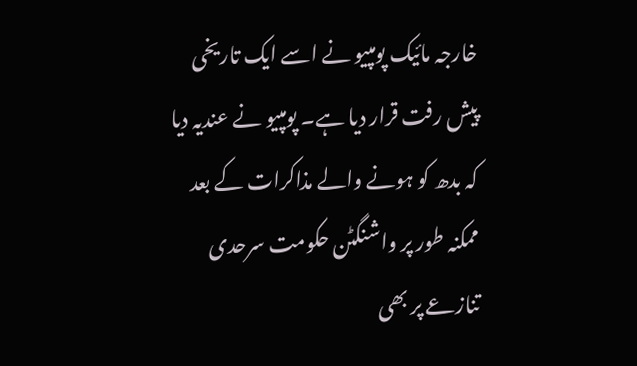خارجہ مائيک پومپيو نے اسے ايک تاريخی پيش رفت قرار ديا ہے۔ پومپيو نے عنديہ ديا کہ بدھ کو ہونے والے مذاکرات کے بعد ممکنہ طور پر واشنگٹن حکومت سرحدی تنازعے پر بھی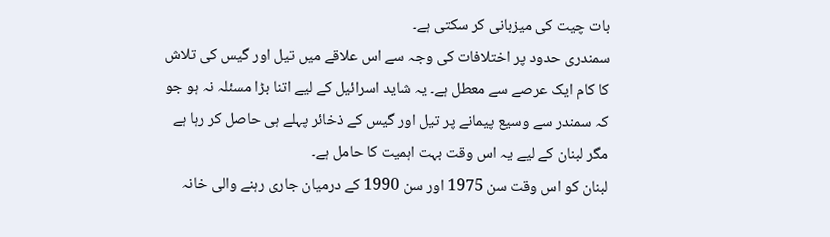بات چيت کی ميزبانی کر سکتی ہے۔
سمندری حدود پر اختلافات کی وجہ سے اس علاقے ميں تيل اور گيس کی تلاش کا کام ايک عرصے سے معطل ہے۔ يہ شايد اسرائيل کے ليے اتنا بڑا مسئلہ نہ ہو جو کہ سمندر سے وسيع پيمانے پر تيل اور گيس کے ذخائر پہلے ہی حاصل کر رہا ہے مگر لبنان کے ليے يہ اس وقت بہت اہميت کا حامل ہے۔
لبنان کو اس وقت سن 1975 اور سن 1990 کے درميان جاری رہنے والی خانہ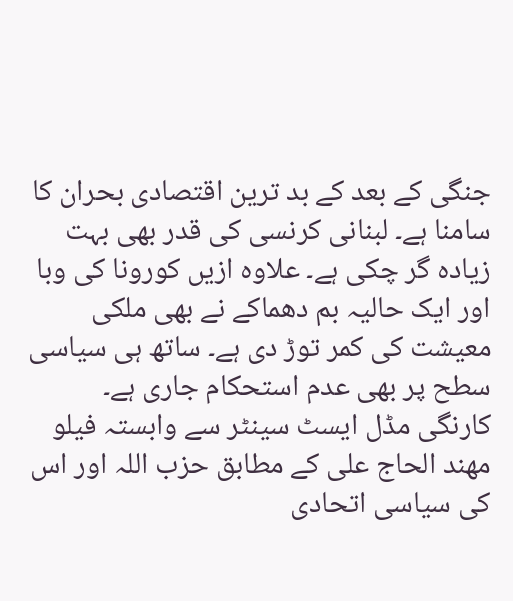جنگی کے بعد کے بد ترين اقتصادی بحران کا سامنا ہے۔ لبنانی کرنسی کی قدر بھی بہت زيادہ گر چکی ہے۔ علاوہ ازيں کورونا کی وبا اور ايک حاليہ بم دھماکے نے بھی ملکی معيشت کی کمر توڑ دی ہے۔ ساتھ ہی سياسی سطح پر بھی عدم استحکام جاری ہے۔
کارنگی مڈل ايسٹ سينٹر سے وابستہ فيلو مھند الحاج علی کے مطابق حزب اللہ اور اس کی سياسی اتحادی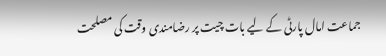جماعت امال پارٹی کے ليے بات چيت پر رضامندی وقت کی مصلحت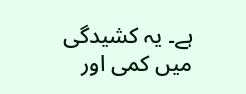ہے۔ يہ کشيدگی ميں کمی اور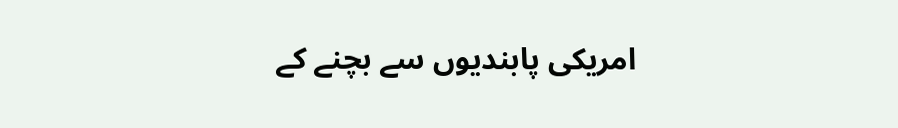امريکی پابنديوں سے بچنے کے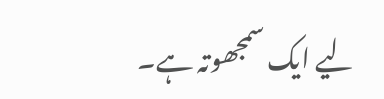ليے ايک سمجھوتہ ہے۔